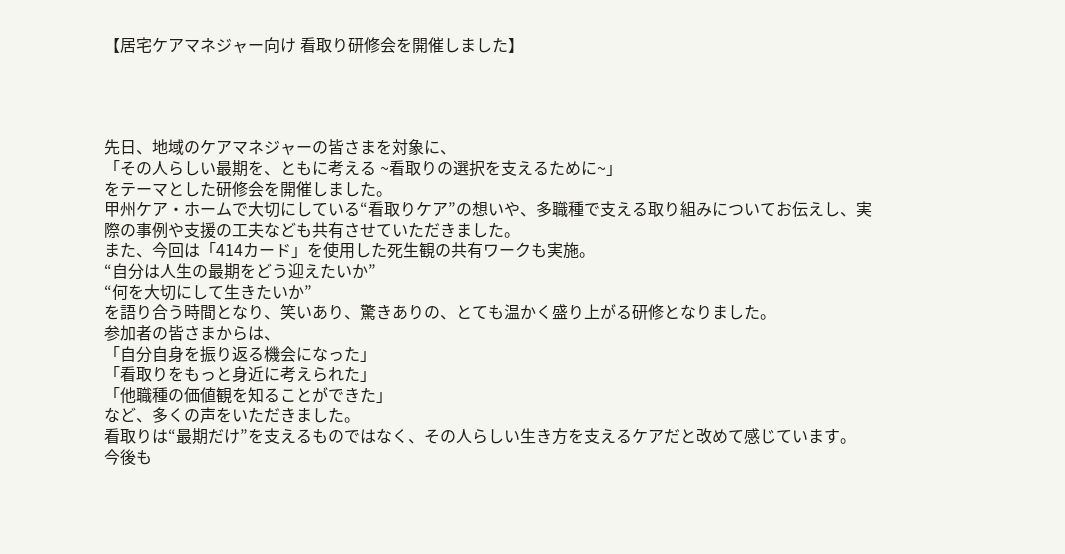【居宅ケアマネジャー向け 看取り研修会を開催しました】




先日、地域のケアマネジャーの皆さまを対象に、
「その人らしい最期を、ともに考える ~看取りの選択を支えるために~」
をテーマとした研修会を開催しました。
甲州ケア・ホームで大切にしている“看取りケア”の想いや、多職種で支える取り組みについてお伝えし、実際の事例や支援の工夫なども共有させていただきました。
また、今回は「414カード」を使用した死生観の共有ワークも実施。
“自分は人生の最期をどう迎えたいか”
“何を大切にして生きたいか”
を語り合う時間となり、笑いあり、驚きありの、とても温かく盛り上がる研修となりました。
参加者の皆さまからは、
「自分自身を振り返る機会になった」
「看取りをもっと身近に考えられた」
「他職種の価値観を知ることができた」
など、多くの声をいただきました。
看取りは“最期だけ”を支えるものではなく、その人らしい生き方を支えるケアだと改めて感じています。
今後も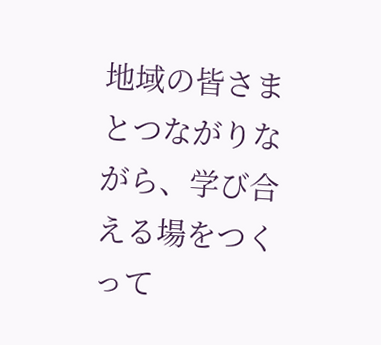地域の皆さまとつながりながら、学び合える場をつくって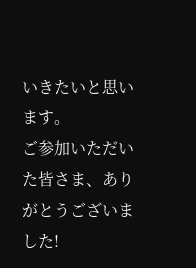いきたいと思います。
ご参加いただいた皆さま、ありがとうございました!